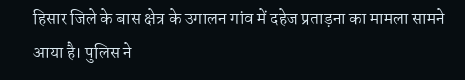हिसार जिले के बास क्षेत्र के उगालन गांव में दहेज प्रताड़ना का मामला सामने आया है। पुलिस ने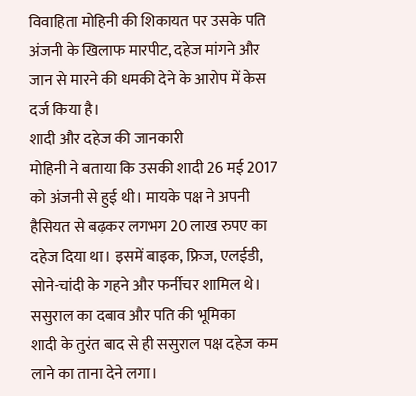विवाहिता मोहिनी की शिकायत पर उसके पति अंजनी के खिलाफ मारपीट, दहेज मांगने और जान से मारने की धमकी देने के आरोप में केस दर्ज किया है।
शादी और दहेज की जानकारी
मोहिनी ने बताया कि उसकी शादी 26 मई 2017 को अंजनी से हुई थी। मायके पक्ष ने अपनी हैसियत से बढ़कर लगभग 20 लाख रुपए का दहेज दिया था। इसमें बाइक, फ्रिज, एलईडी, सोने-चांदी के गहने और फर्नीचर शामिल थे।
ससुराल का दबाव और पति की भूमिका
शादी के तुरंत बाद से ही ससुराल पक्ष दहेज कम लाने का ताना देने लगा।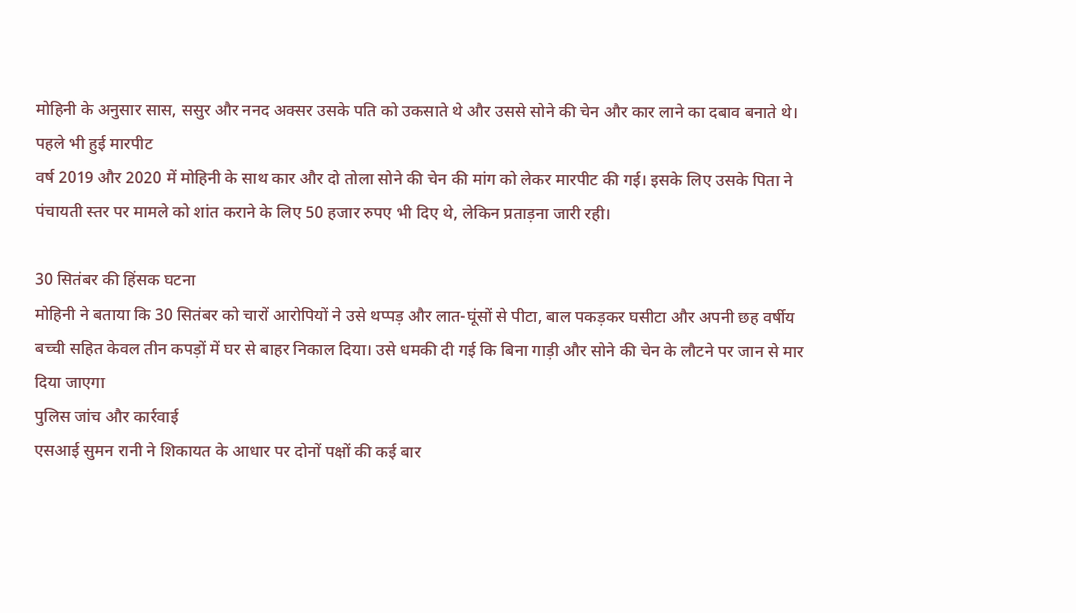मोहिनी के अनुसार सास, ससुर और ननद अक्सर उसके पति को उकसाते थे और उससे सोने की चेन और कार लाने का दबाव बनाते थे।
पहले भी हुई मारपीट
वर्ष 2019 और 2020 में मोहिनी के साथ कार और दो तोला सोने की चेन की मांग को लेकर मारपीट की गई। इसके लिए उसके पिता ने पंचायती स्तर पर मामले को शांत कराने के लिए 50 हजार रुपए भी दिए थे, लेकिन प्रताड़ना जारी रही।

30 सितंबर की हिंसक घटना
मोहिनी ने बताया कि 30 सितंबर को चारों आरोपियों ने उसे थप्पड़ और लात-घूंसों से पीटा, बाल पकड़कर घसीटा और अपनी छह वर्षीय बच्ची सहित केवल तीन कपड़ों में घर से बाहर निकाल दिया। उसे धमकी दी गई कि बिना गाड़ी और सोने की चेन के लौटने पर जान से मार दिया जाएगा
पुलिस जांच और कार्रवाई
एसआई सुमन रानी ने शिकायत के आधार पर दोनों पक्षों की कई बार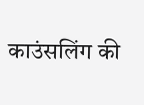काउंसलिंग की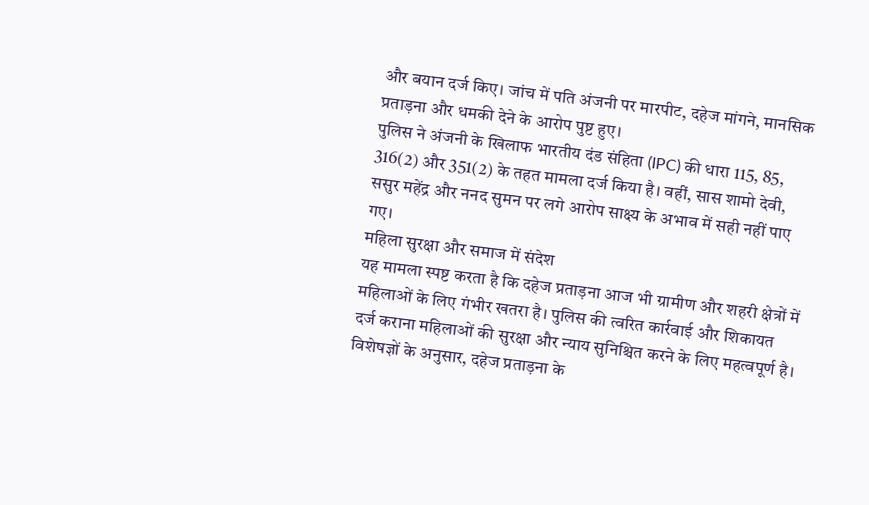और बयान दर्ज किए। जांच में पति अंजनी पर मारपीट, दहेज मांगने, मानसिक प्रताड़ना और धमकी देने के आरोप पुष्ट हुए।
पुलिस ने अंजनी के खिलाफ भारतीय दंड संहिता (IPC) की धारा 115, 85, 316(2) और 351(2) के तहत मामला दर्ज किया है। वहीं, सास शामो देवी, ससुर महेंद्र और ननद सुमन पर लगे आरोप साक्ष्य के अभाव में सही नहीं पाए गए।
महिला सुरक्षा और समाज में संदेश
यह मामला स्पष्ट करता है कि दहेज प्रताड़ना आज भी ग्रामीण और शहरी क्षेत्रों में महिलाओं के लिए गंभीर खतरा है। पुलिस की त्वरित कार्रवाई और शिकायत दर्ज कराना महिलाओं की सुरक्षा और न्याय सुनिश्चित करने के लिए महत्वपूर्ण है।
विशेषज्ञों के अनुसार, दहेज प्रताड़ना के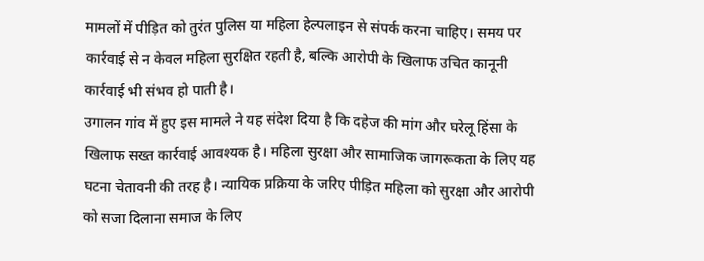मामलों में पीड़ित को तुरंत पुलिस या महिला हेल्पलाइन से संपर्क करना चाहिए। समय पर कार्रवाई से न केवल महिला सुरक्षित रहती है, बल्कि आरोपी के खिलाफ उचित कानूनी कार्रवाई भी संभव हो पाती है।
उगालन गांव में हुए इस मामले ने यह संदेश दिया है कि दहेज की मांग और घरेलू हिंसा के खिलाफ सख्त कार्रवाई आवश्यक है। महिला सुरक्षा और सामाजिक जागरूकता के लिए यह घटना चेतावनी की तरह है। न्यायिक प्रक्रिया के जरिए पीड़ित महिला को सुरक्षा और आरोपी को सजा दिलाना समाज के लिए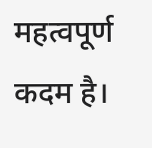महत्वपूर्ण कदम है।